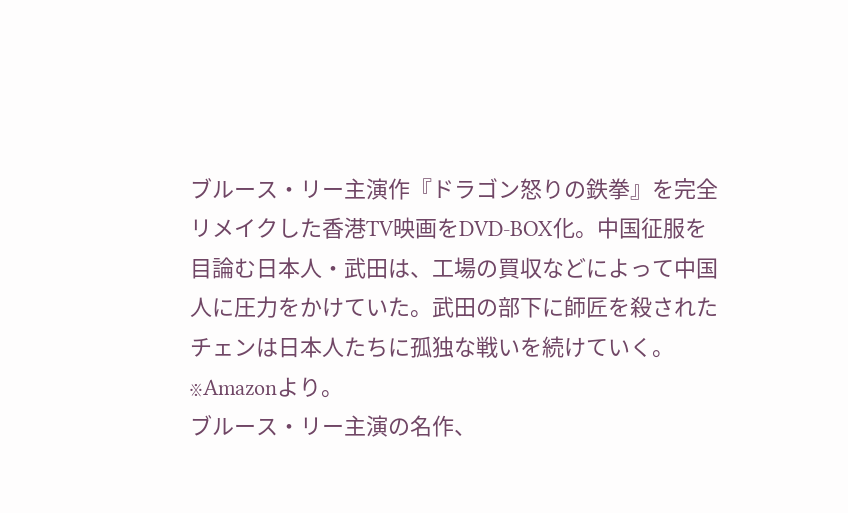ブルース・リー主演作『ドラゴン怒りの鉄拳』を完全リメイクした香港TV映画をDVD-BOX化。中国征服を目論む日本人・武田は、工場の買収などによって中国人に圧力をかけていた。武田の部下に師匠を殺されたチェンは日本人たちに孤独な戦いを続けていく。
※Amazonより。
ブルース・リー主演の名作、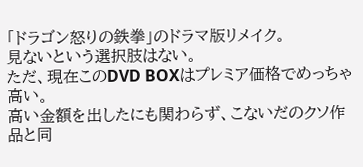「ドラゴン怒りの鉄拳」のドラマ版リメイク。
見ないという選択肢はない。
ただ、現在このDVD BOXはプレミア価格でめっちゃ高い。
高い金額を出したにも関わらず、こないだのクソ作品と同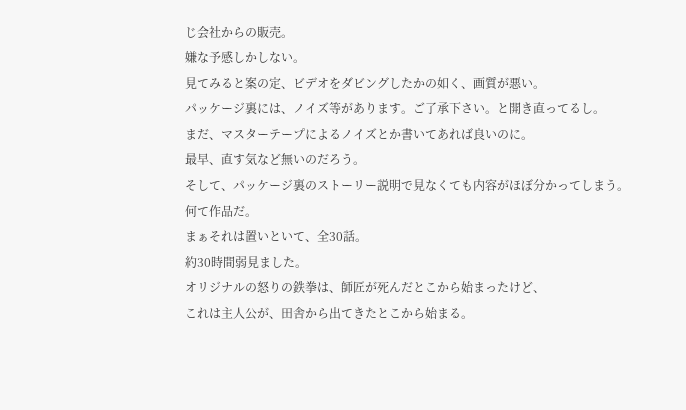じ会社からの販売。
嫌な予感しかしない。
見てみると案の定、ビデオをダビングしたかの如く、画質が悪い。
パッケージ裏には、ノイズ等があります。ご了承下さい。と開き直ってるし。
まだ、マスターテープによるノイズとか書いてあれば良いのに。
最早、直す気など無いのだろう。
そして、パッケージ裏のストーリー説明で見なくても内容がほぼ分かってしまう。
何て作品だ。
まぁそれは置いといて、全30話。
約30時間弱見ました。
オリジナルの怒りの鉄拳は、師匠が死んだとこから始まったけど、
これは主人公が、田舎から出てきたとこから始まる。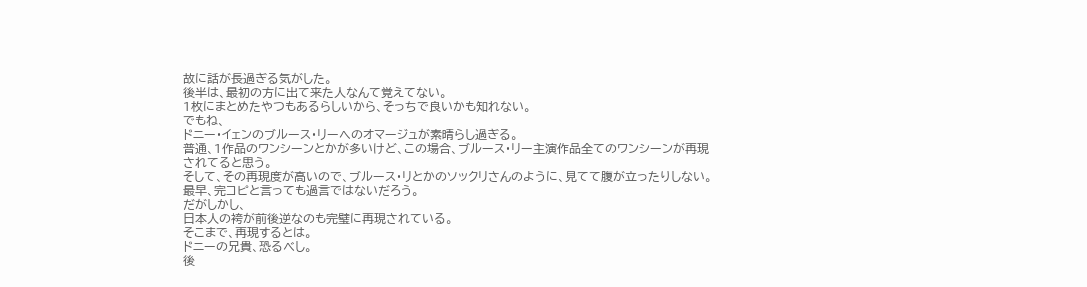故に話が長過ぎる気がした。
後半は、最初の方に出て来た人なんて覚えてない。
1枚にまとめたやつもあるらしいから、そっちで良いかも知れない。
でもね、
ドニー・イェンのブルース・リーへのオマージュが素晴らし過ぎる。
普通、1作品のワンシーンとかが多いけど、この場合、ブルース・リー主演作品全てのワンシーンが再現されてると思う。
そして、その再現度が高いので、ブルース・リとかのソックリさんのように、見てて腹が立ったりしない。
最早、完コピと言っても過言ではないだろう。
だがしかし、
日本人の袴が前後逆なのも完璧に再現されている。
そこまで、再現するとは。
ドニーの兄貴、恐るべし。
後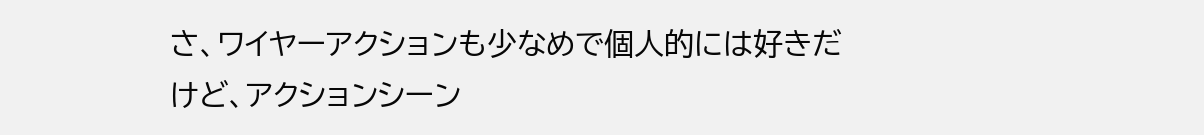さ、ワイヤーアクションも少なめで個人的には好きだけど、アクションシーン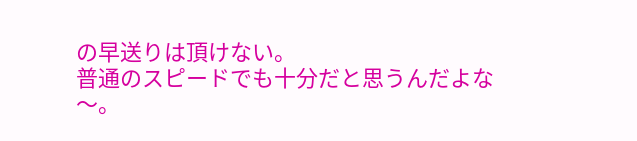の早送りは頂けない。
普通のスピードでも十分だと思うんだよな〜。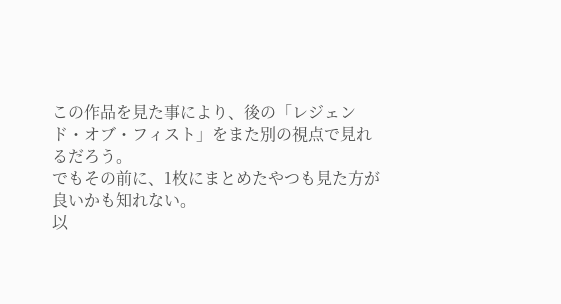この作品を見た事により、後の「レジェンド・オブ・フィスト」をまた別の視点で見れるだろう。
でもその前に、1枚にまとめたやつも見た方が良いかも知れない。
以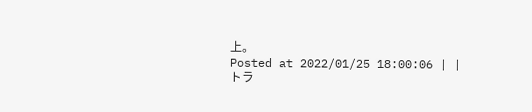上。
Posted at 2022/01/25 18:00:06 | |
トラ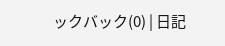ックバック(0) | 日記